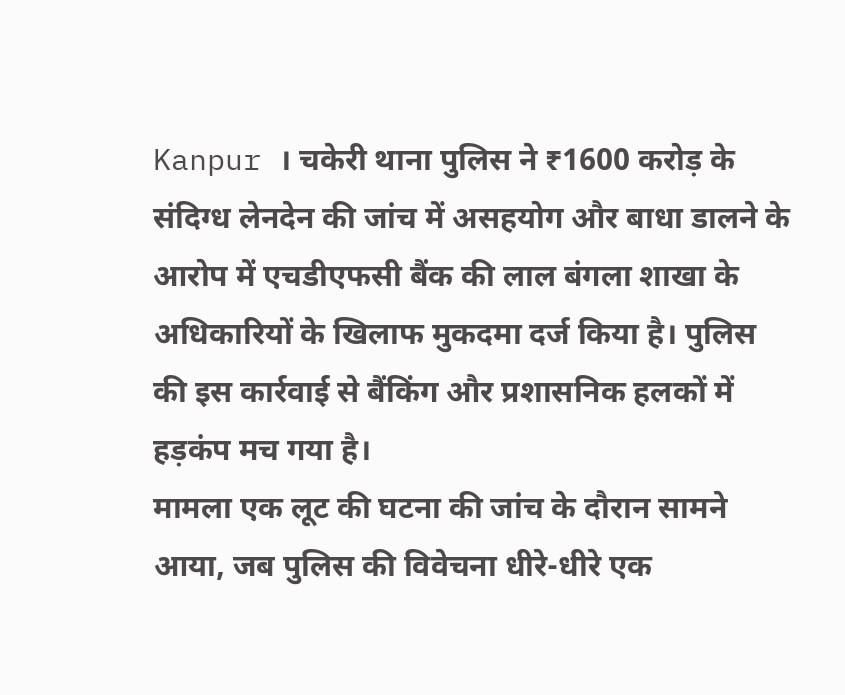Kanpur । चकेरी थाना पुलिस ने ₹1600 करोड़ के संदिग्ध लेनदेन की जांच में असहयोग और बाधा डालने के आरोप में एचडीएफसी बैंक की लाल बंगला शाखा के अधिकारियों के खिलाफ मुकदमा दर्ज किया है। पुलिस की इस कार्रवाई से बैंकिंग और प्रशासनिक हलकों में हड़कंप मच गया है।
मामला एक लूट की घटना की जांच के दौरान सामने आया, जब पुलिस की विवेचना धीरे-धीरे एक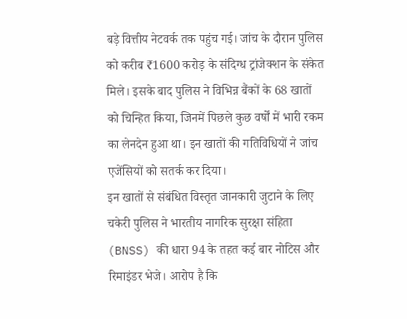बड़े वित्तीय नेटवर्क तक पहुंच गई। जांच के दौरान पुलिस को करीब ₹1600 करोड़ के संदिग्ध ट्रांजेक्शन के संकेत मिले। इसके बाद पुलिस ने विभिन्न बैंकों के 68 खातों को चिन्हित किया, जिनमें पिछले कुछ वर्षों में भारी रकम का लेनदेन हुआ था। इन खातों की गतिविधियों ने जांच एजेंसियों को सतर्क कर दिया।
इन खातों से संबंधित विस्तृत जानकारी जुटाने के लिए चकेरी पुलिस ने भारतीय नागरिक सुरक्षा संहिता (BNSS) की धारा 94 के तहत कई बार नोटिस और रिमाइंडर भेजे। आरोप है कि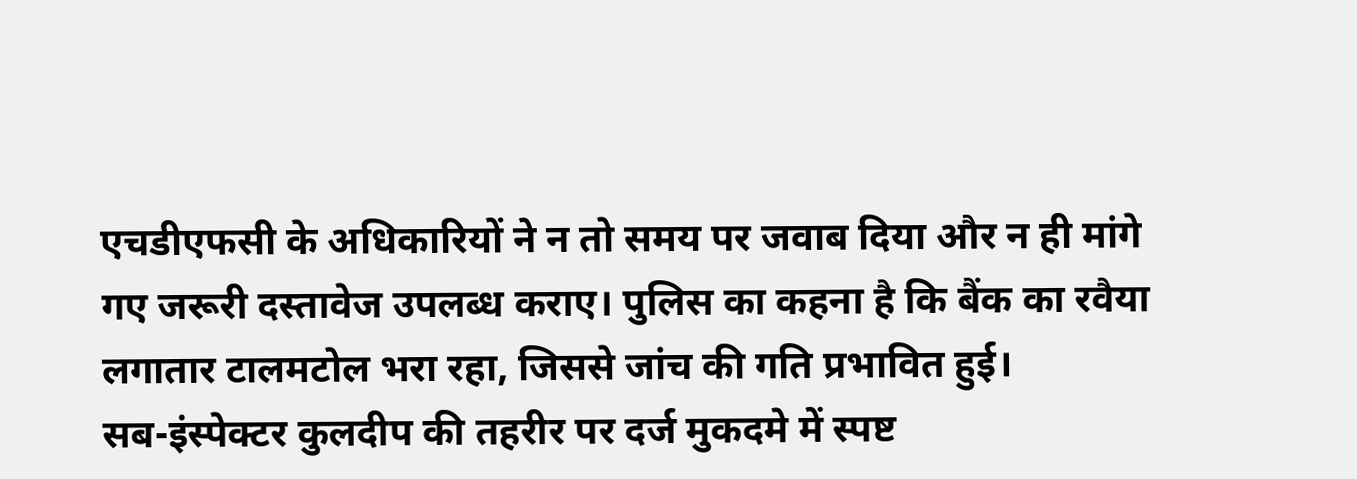एचडीएफसी के अधिकारियों ने न तो समय पर जवाब दिया और न ही मांगे गए जरूरी दस्तावेज उपलब्ध कराए। पुलिस का कहना है कि बैंक का रवैया लगातार टालमटोल भरा रहा, जिससे जांच की गति प्रभावित हुई।
सब-इंस्पेक्टर कुलदीप की तहरीर पर दर्ज मुकदमे में स्पष्ट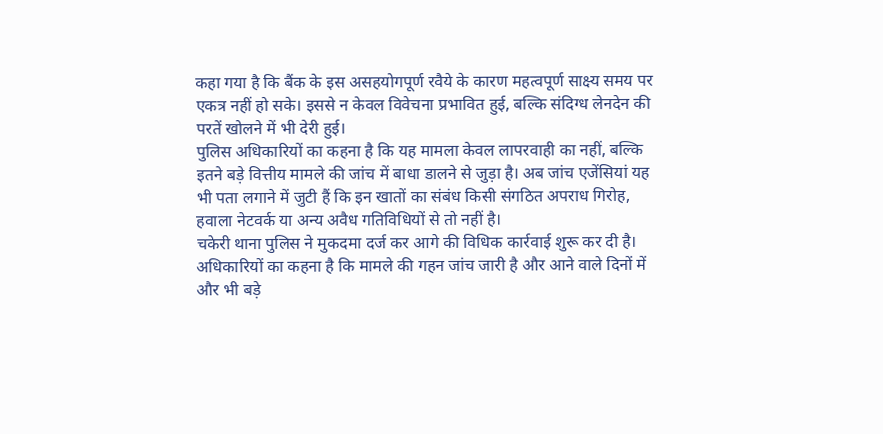कहा गया है कि बैंक के इस असहयोगपूर्ण रवैये के कारण महत्वपूर्ण साक्ष्य समय पर एकत्र नहीं हो सके। इससे न केवल विवेचना प्रभावित हुई, बल्कि संदिग्ध लेनदेन की परतें खोलने में भी देरी हुई।
पुलिस अधिकारियों का कहना है कि यह मामला केवल लापरवाही का नहीं, बल्कि इतने बड़े वित्तीय मामले की जांच में बाधा डालने से जुड़ा है। अब जांच एजेंसियां यह भी पता लगाने में जुटी हैं कि इन खातों का संबंध किसी संगठित अपराध गिरोह, हवाला नेटवर्क या अन्य अवैध गतिविधियों से तो नहीं है।
चकेरी थाना पुलिस ने मुकदमा दर्ज कर आगे की विधिक कार्रवाई शुरू कर दी है। अधिकारियों का कहना है कि मामले की गहन जांच जारी है और आने वाले दिनों में और भी बड़े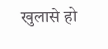खुलासे हो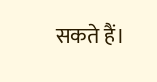सकते हैं।